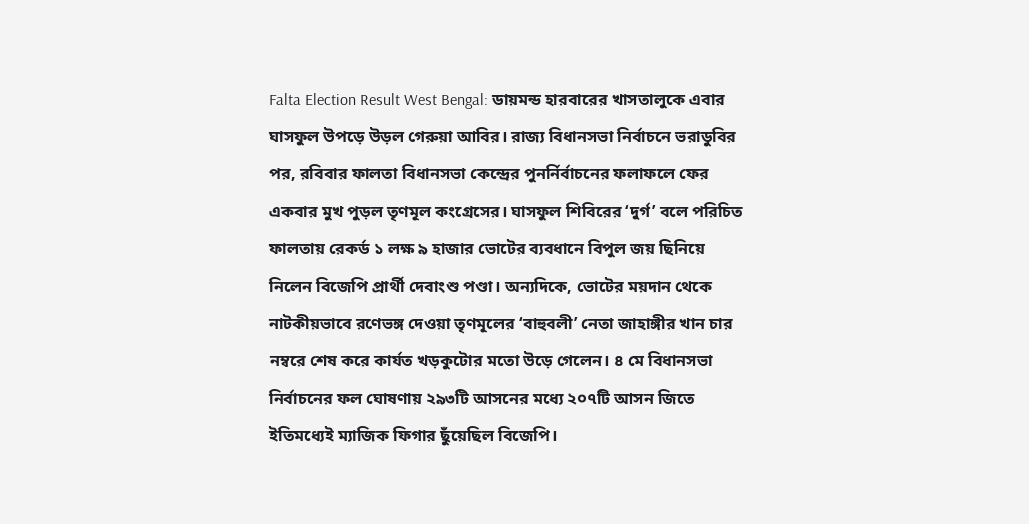Falta Election Result West Bengal: ডায়মন্ড হারবারের খাসতালুকে এবার ঘাসফুল উপড়ে উড়ল গেরুয়া আবির। রাজ্য বিধানসভা নির্বাচনে ভরাডুবির পর, রবিবার ফালতা বিধানসভা কেন্দ্রের পুনর্নির্বাচনের ফলাফলে ফের একবার মুখ পুড়ল তৃণমূল কংগ্রেসের। ঘাসফুল শিবিরের ‘দুর্গ’ বলে পরিচিত ফালতায় রেকর্ড ১ লক্ষ ৯ হাজার ভোটের ব্যবধানে বিপুল জয় ছিনিয়ে নিলেন বিজেপি প্রার্থী দেবাংশু পণ্ডা। অন্যদিকে, ভোটের ময়দান থেকে নাটকীয়ভাবে রণেভঙ্গ দেওয়া তৃণমূলের ‘বাহুবলী’ নেতা জাহাঙ্গীর খান চার নম্বরে শেষ করে কার্যত খড়কুটোর মতো উড়ে গেলেন। ৪ মে বিধানসভা নির্বাচনের ফল ঘোষণায় ২৯৩টি আসনের মধ্যে ২০৭টি আসন জিতে ইতিমধ্যেই ম্যাজিক ফিগার ছুঁয়েছিল বিজেপি।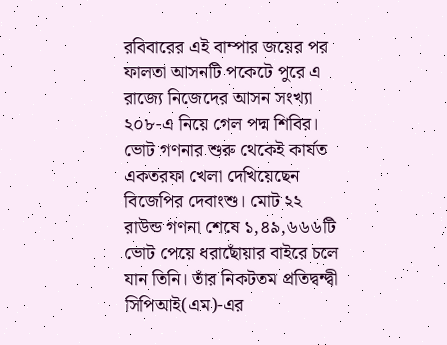রবিবারের এই বাম্পার জয়ের পর ফালতা আসনটি পকেটে পুরে এ রাজ্যে নিজেদের আসন সংখ্যা ২০৮-এ নিয়ে গেল পদ্ম শিবির।
ভোট গণনার শুরু থেকেই কার্যত একতরফা খেলা দেখিয়েছেন বিজেপির দেবাংশু। মোট ২২ রাউন্ড গণনা শেষে ১,৪৯,৬৬৬টি ভোট পেয়ে ধরাছোঁয়ার বাইরে চলে যান তিনি। তাঁর নিকটতম প্রতিদ্বন্দ্বী সিপিআই(এম)-এর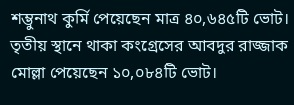শম্ভুনাথ কুর্মি পেয়েছেন মাত্র ৪০,৬৪৫টি ভোট। তৃতীয় স্থানে থাকা কংগ্রেসের আবদুর রাজ্জাক মোল্লা পেয়েছেন ১০,০৮৪টি ভোট।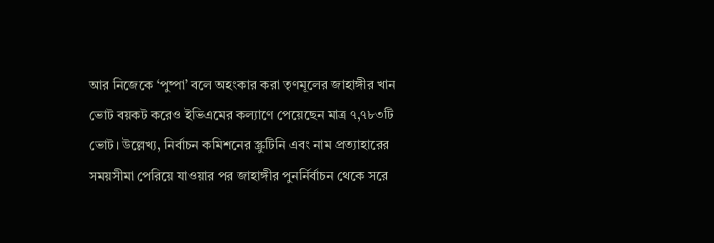আর নিজেকে ‘পুষ্পা’ বলে অহংকার করা তৃণমূলের জাহাঙ্গীর খান ভোট বয়কট করেও ইভিএমের কল্যাণে পেয়েছেন মাত্র ৭,৭৮৩টি ভোট। উল্লেখ্য, নির্বাচন কমিশনের স্ক্রুটিনি এবং নাম প্রত্যাহারের সময়সীমা পেরিয়ে যাওয়ার পর জাহাঙ্গীর পুনর্নির্বাচন থেকে সরে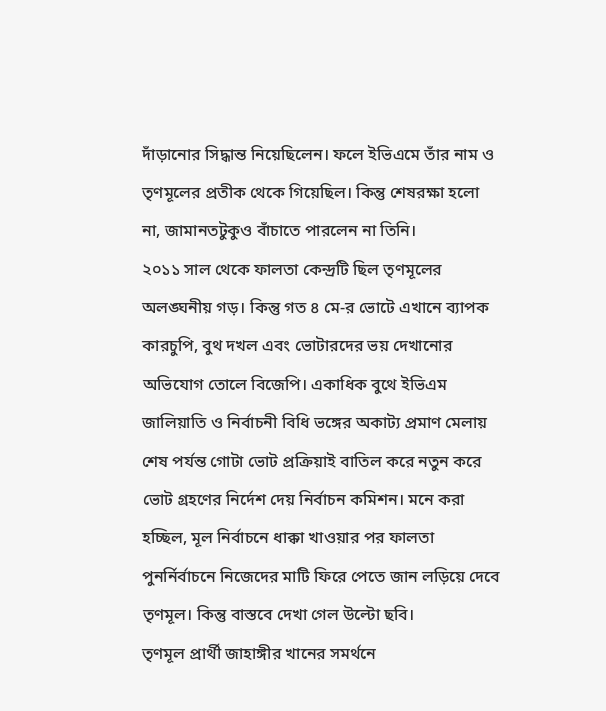দাঁড়ানোর সিদ্ধান্ত নিয়েছিলেন। ফলে ইভিএমে তাঁর নাম ও তৃণমূলের প্রতীক থেকে গিয়েছিল। কিন্তু শেষরক্ষা হলো না, জামানতটুকুও বাঁচাতে পারলেন না তিনি।
২০১১ সাল থেকে ফালতা কেন্দ্রটি ছিল তৃণমূলের অলঙ্ঘনীয় গড়। কিন্তু গত ৪ মে-র ভোটে এখানে ব্যাপক কারচুপি, বুথ দখল এবং ভোটারদের ভয় দেখানোর অভিযোগ তোলে বিজেপি। একাধিক বুথে ইভিএম জালিয়াতি ও নির্বাচনী বিধি ভঙ্গের অকাট্য প্রমাণ মেলায় শেষ পর্যন্ত গোটা ভোট প্রক্রিয়াই বাতিল করে নতুন করে ভোট গ্রহণের নির্দেশ দেয় নির্বাচন কমিশন। মনে করা হচ্ছিল, মূল নির্বাচনে ধাক্কা খাওয়ার পর ফালতা পুনর্নির্বাচনে নিজেদের মাটি ফিরে পেতে জান লড়িয়ে দেবে তৃণমূল। কিন্তু বাস্তবে দেখা গেল উল্টো ছবি।
তৃণমূল প্রার্থী জাহাঙ্গীর খানের সমর্থনে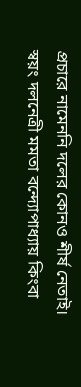প্রচারে নামেননি দলের কোনও শীর্ষ নেতাই। স্বয়ং দলনেত্রী মমতা বন্দ্যোপাধ্যায় কিংবা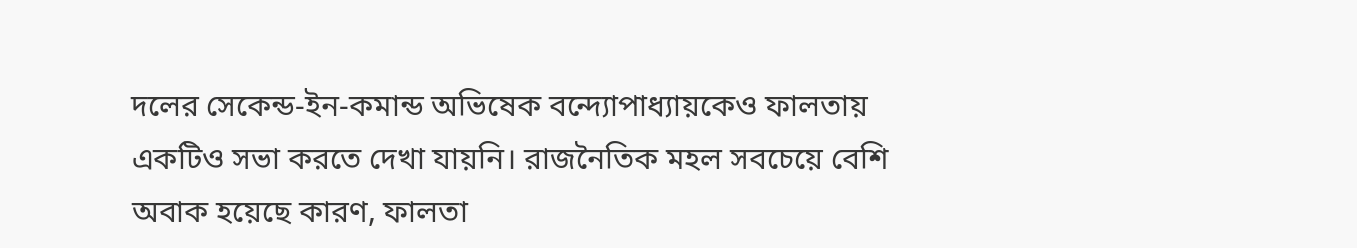দলের সেকেন্ড-ইন-কমান্ড অভিষেক বন্দ্যোপাধ্যায়কেও ফালতায় একটিও সভা করতে দেখা যায়নি। রাজনৈতিক মহল সবচেয়ে বেশি অবাক হয়েছে কারণ, ফালতা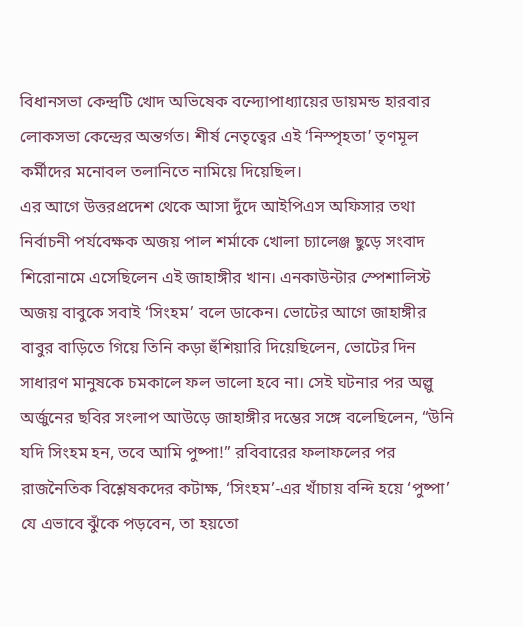বিধানসভা কেন্দ্রটি খোদ অভিষেক বন্দ্যোপাধ্যায়ের ডায়মন্ড হারবার লোকসভা কেন্দ্রের অন্তর্গত। শীর্ষ নেতৃত্বের এই ‘নিস্পৃহতা’ তৃণমূল কর্মীদের মনোবল তলানিতে নামিয়ে দিয়েছিল।
এর আগে উত্তরপ্রদেশ থেকে আসা দুঁদে আইপিএস অফিসার তথা নির্বাচনী পর্যবেক্ষক অজয় পাল শর্মাকে খোলা চ্যালেঞ্জ ছুড়ে সংবাদ শিরোনামে এসেছিলেন এই জাহাঙ্গীর খান। এনকাউন্টার স্পেশালিস্ট অজয় বাবুকে সবাই ‘সিংহম’ বলে ডাকেন। ভোটের আগে জাহাঙ্গীর বাবুর বাড়িতে গিয়ে তিনি কড়া হুঁশিয়ারি দিয়েছিলেন, ভোটের দিন সাধারণ মানুষকে চমকালে ফল ভালো হবে না। সেই ঘটনার পর অল্লু অর্জুনের ছবির সংলাপ আউড়ে জাহাঙ্গীর দম্ভের সঙ্গে বলেছিলেন, “উনি যদি সিংহম হন, তবে আমি পুষ্পা!” রবিবারের ফলাফলের পর রাজনৈতিক বিশ্লেষকদের কটাক্ষ, ‘সিংহম’-এর খাঁচায় বন্দি হয়ে ‘পুষ্পা’ যে এভাবে ঝুঁকে পড়বেন, তা হয়তো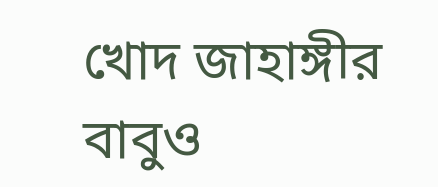খোদ জাহাঙ্গীর বাবুও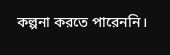কল্পনা করতে পারেননি।